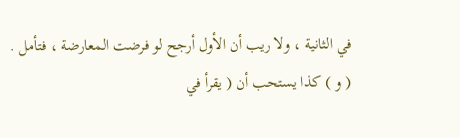في الثانية ، ولا ريب أن الأول أرجح لو فرضت المعارضة ، فتأمل .
( و ) كذا يستحب أن ( يقرأ في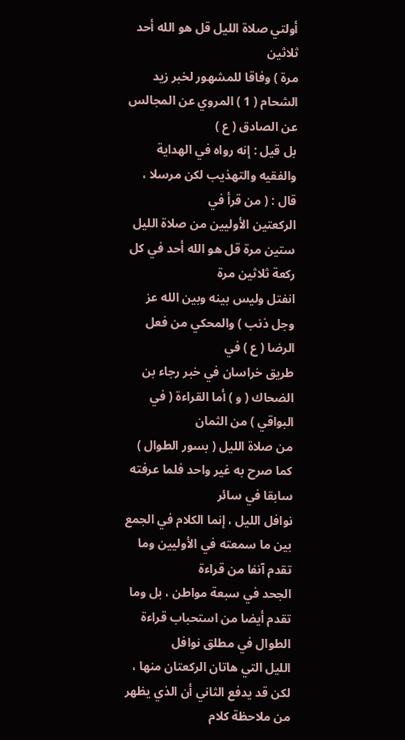أولتي صلاة الليل قل هو الله أحد ثلاثين
مرة ) وفاقا للمشهور لخبر زيد الشحام ( 1 ) المروي عن المجالس عن الصادق ( ع )
بل قيل : إنه رواه في الهداية والفقيه والتهذيب لكن مرسلا ، قال : ( من قرأ في
الركعتين الأوليين من صلاة الليل ستين مرة قل هو الله أحد في كل ركعة ثلاثين مرة
انفتل وليس بينه وبين الله عز وجل ذنب ) والمحكي من فعل الرضا ( ع ) في
طريق خراسان في خبر رجاء بن الضحاك ( و ) أما القراءة ( في البواقي ) من الثمان
من صلاة الليل ( بسور الطوال ) كما صرح به غير واحد فلما عرفته سابقا في سائر
نوافل الليل ، إنما الكلام في الجمع بين ما سمعته في الأوليين وما تقدم آنفا من قراءة
الجحد في سبعة مواطن ، بل وما تقدم أيضا من استحباب قراءة الطوال في مطلق نوافل
الليل التي هاتان الركعتان منها ، لكن قد يدفع الثاني أن الذي يظهر من ملاحظة كلام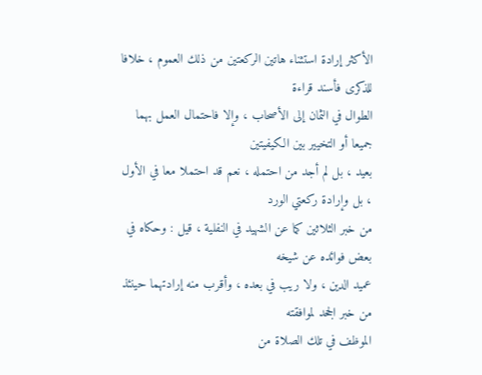الأكثر إرادة استثناء هاتين الركعتين من ذلك العموم ، خلافا للذكرى فأسند قراءة
الطوال في الثمان إلى الأصحاب ، وإلا فاحتمال العمل بهما جميعا أو التخيير بين الكيفيتين
بعيد ، بل لم أجد من احتمله ، نعم قد احتملا معا في الأول ، بل وإرادة ركعتي الورد
من خبر الثلاثين كما عن الشهيد في النفلية ، قيل : وحكاه في بعض فوائده عن شيخه
عميد الدين ، ولا ريب في بعده ، وأقرب منه إرادتهما حينئذ من خبر الجحد لموافقته
الموظف في تلك الصلاة من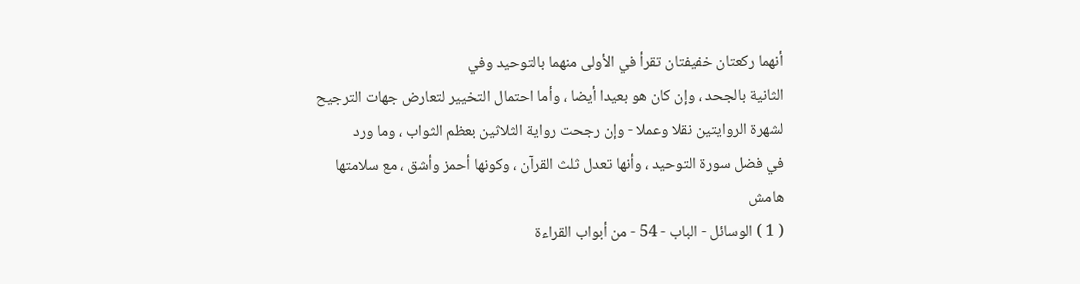أنهما ركعتان خفيفتان تقرأ في الأولى منهما بالتوحيد وفي
الثانية بالجحد ، وإن كان هو بعيدا أيضا ، وأما احتمال التخيير لتعارض جهات الترجيح
لشهرة الروايتين نقلا وعملا - وإن رجحت رواية الثلاثين بعظم الثواب ، وما ورد
في فضل سورة التوحيد ، وأنها تعدل ثلث القرآن ، وكونها أحمز وأشق ، مع سلامتها
هامش
( 1 ) الوسائل - الباب - 54 - من أبواب القراءة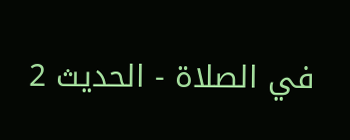في الصلاة - الحديث 2